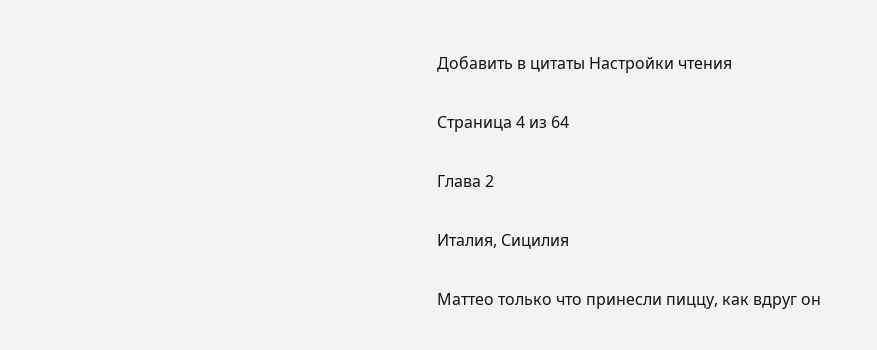Добавить в цитаты Настройки чтения

Страница 4 из 64

Глава 2

Италия, Сицилия

Маттео только что принесли пиццу, как вдруг он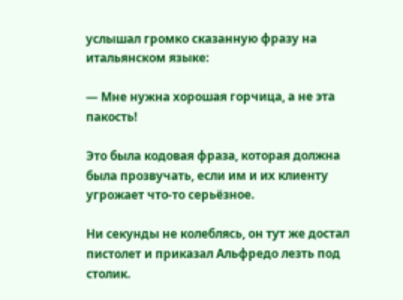услышал громко сказанную фразу на итальянском языке:

— Мне нужна хорошая горчица, а не эта пакость!

Это была кодовая фраза, которая должна была прозвучать, если им и их клиенту угрожает что‑то серьёзное.

Ни секунды не колеблясь, он тут же достал пистолет и приказал Альфредо лезть под столик.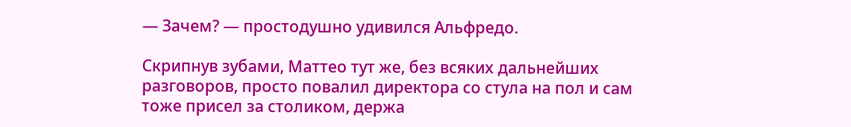— Зачем? — простодушно удивился Альфредо.

Скрипнув зубами, Маттео тут же, без всяких дальнейших разговоров, просто повалил директора со стула на пол и сам тоже присел за столиком, держа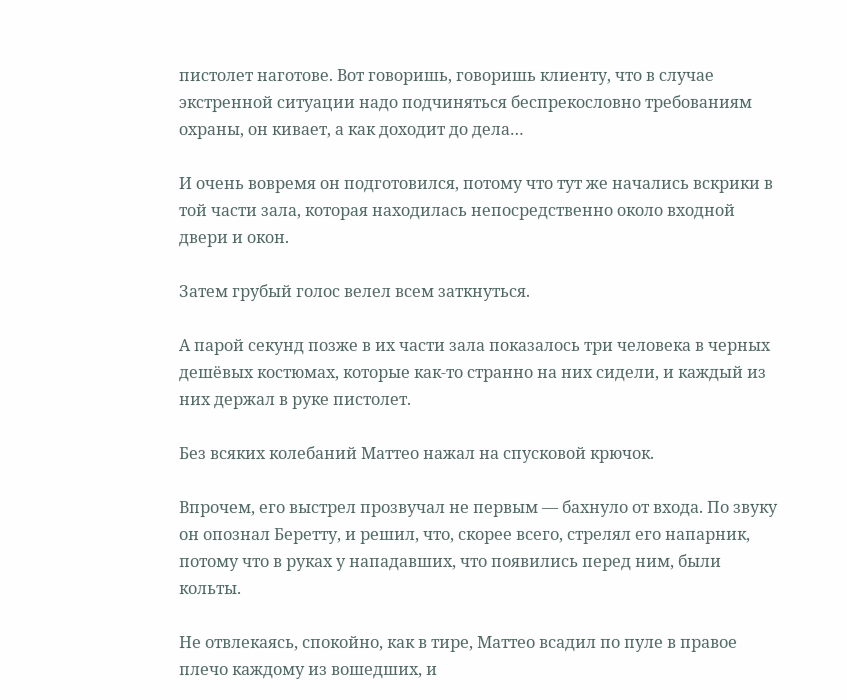пистолет наготове. Вот говоришь, говоришь клиенту, что в случае экстренной ситуации надо подчиняться беспрекословно требованиям охраны, он кивает, а как доходит до дела…

И очень вовремя он подготовился, потому что тут же начались вскрики в той части зала, которая находилась непосредственно около входной двери и окон.

Затем грубый голос велел всем заткнуться.

А парой секунд позже в их части зала показалось три человека в черных дешёвых костюмах, которые как-то странно на них сидели, и каждый из них держал в руке пистолет.

Без всяких колебаний Маттео нажал на спусковой крючок.

Впрочем, его выстрел прозвучал не первым — бахнуло от входа. По звуку он опознал Беретту, и решил, что, скорее всего, стрелял его напарник, потому что в руках у нападавших, что появились перед ним, были кольты.

Не отвлекаясь, спокойно, как в тире, Маттео всадил по пуле в правое плечо каждому из вошедших, и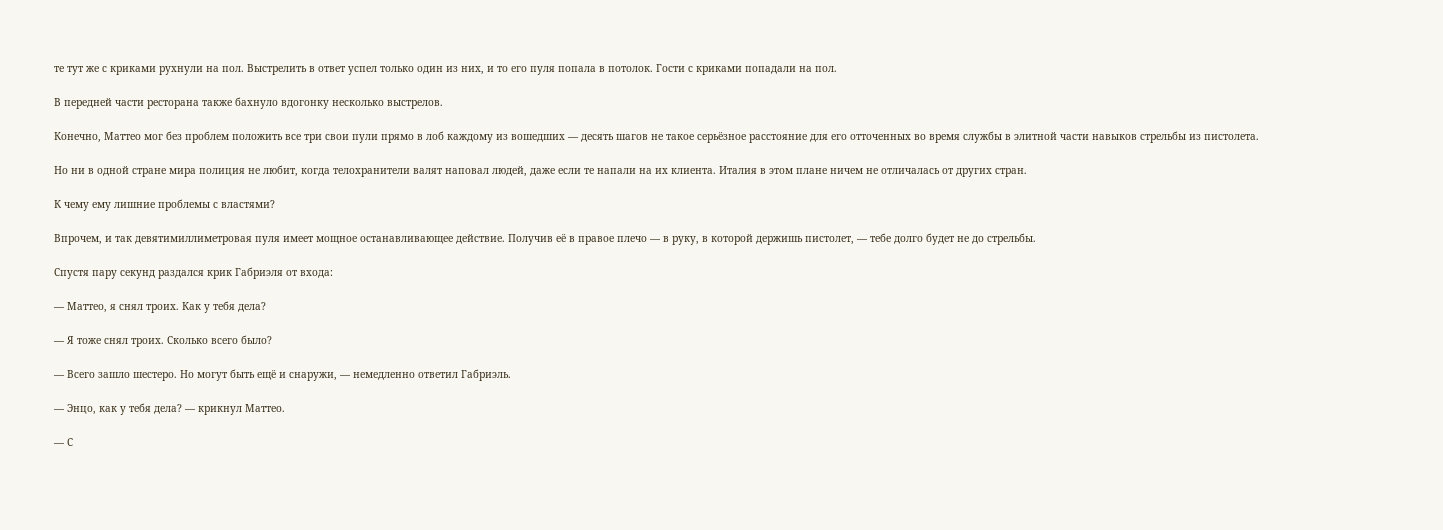те тут же с криками рухнули на пол. Выстрелить в ответ успел только один из них, и то его пуля попала в потолок. Гости с криками попадали на пол.

В передней части ресторана также бахнуло вдогонку несколько выстрелов.

Конечно, Маттео мог без проблем положить все три свои пули прямо в лоб каждому из вошедших — десять шагов не такое серьёзное расстояние для его отточенных во время службы в элитной части навыков стрельбы из пистолета.

Но ни в одной стране мира полиция не любит, когда телохранители валят наповал людей, даже если те напали на их клиента. Италия в этом плане ничем не отличалась от других стран.

К чему ему лишние проблемы с властями?

Впрочем, и так девятимиллиметровая пуля имеет мощное останавливающее действие. Получив её в правое плечо — в руку, в которой держишь пистолет, — тебе долго будет не до стрельбы.

Спустя пару секунд раздался крик Габриэля от входа:

— Маттео, я снял троих. Как у тебя дела?

— Я тоже снял троих. Сколько всего было?

— Всего зашло шестеро. Но могут быть ещё и снаружи, — немедленно ответил Габриэль.

— Энцо, как у тебя дела? — крикнул Маттео.

— С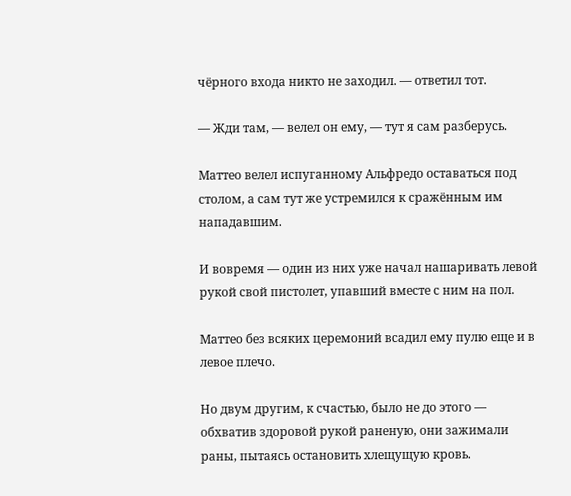чёрного входа никто не заходил. — ответил тот.

— Жди там, — велел он ему, — тут я сам разберусь.

Маттео велел испуганному Альфредо оставаться под столом, а сам тут же устремился к сражённым им нападавшим.

И вовремя — один из них уже начал нашаривать левой рукой свой пистолет, упавший вместе с ним на пол.

Маттео без всяких церемоний всадил ему пулю еще и в левое плечо.

Но двум другим, к счастью, было не до этого — обхватив здоровой рукой раненую, они зажимали раны, пытаясь остановить хлещущую кровь.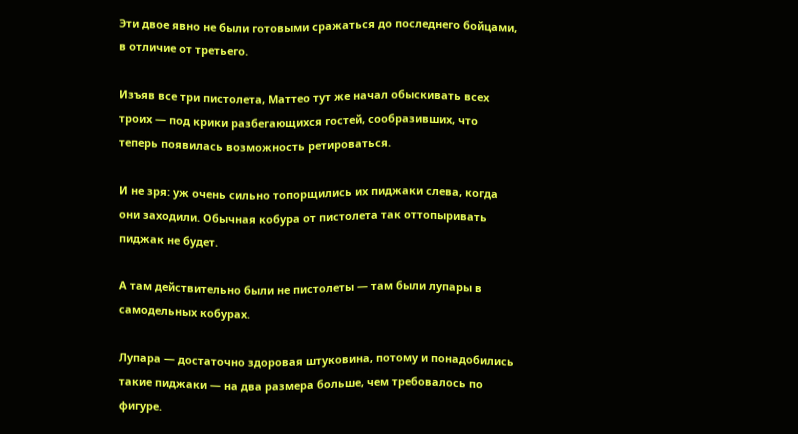Эти двое явно не были готовыми сражаться до последнего бойцами, в отличие от третьего.

Изъяв все три пистолета, Маттео тут же начал обыскивать всех троих — под крики разбегающихся гостей, сообразивших, что теперь появилась возможность ретироваться.

И не зря: уж очень сильно топорщились их пиджаки слева, когда они заходили. Обычная кобура от пистолета так оттопыривать пиджак не будет.

А там действительно были не пистолеты — там были лупары в самодельных кобурах.

Лупара — достаточно здоровая штуковина, потому и понадобились такие пиджаки — на два размера больше, чем требовалось по фигуре.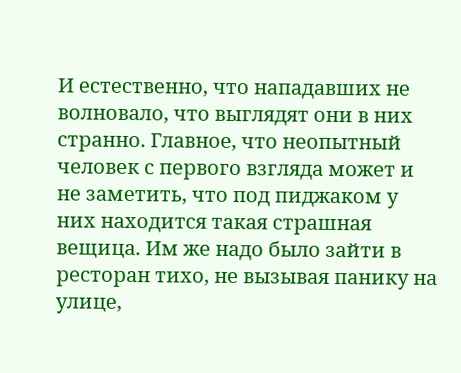И естественно, что нападавших не волновало, что выглядят они в них странно. Главное, что неопытный человек с первого взгляда может и не заметить, что под пиджаком у них находится такая страшная вещица. Им же надо было зайти в ресторан тихо, не вызывая панику на улице,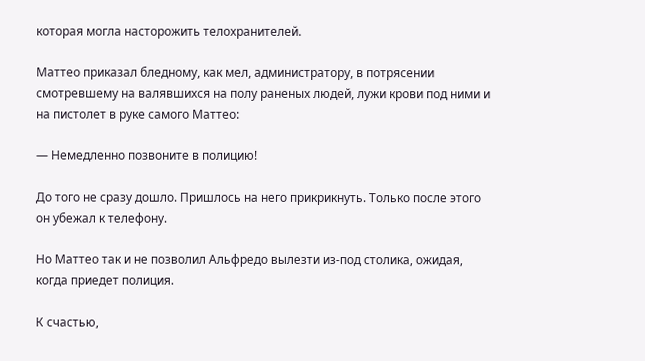которая могла насторожить телохранителей.

Маттео приказал бледному, как мел, администратору, в потрясении смотревшему на валявшихся на полу раненых людей, лужи крови под ними и на пистолет в руке самого Маттео:

— Немедленно позвоните в полицию!

До того не сразу дошло. Пришлось на него прикрикнуть. Только после этого он убежал к телефону.

Но Маттео так и не позволил Альфредо вылезти из‑под столика, ожидая, когда приедет полиция.

К счастью,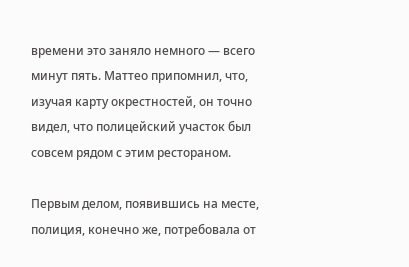времени это заняло немного — всего минут пять. Маттео припомнил, что, изучая карту окрестностей, он точно видел, что полицейский участок был совсем рядом с этим рестораном.

Первым делом, появившись на месте, полиция, конечно же, потребовала от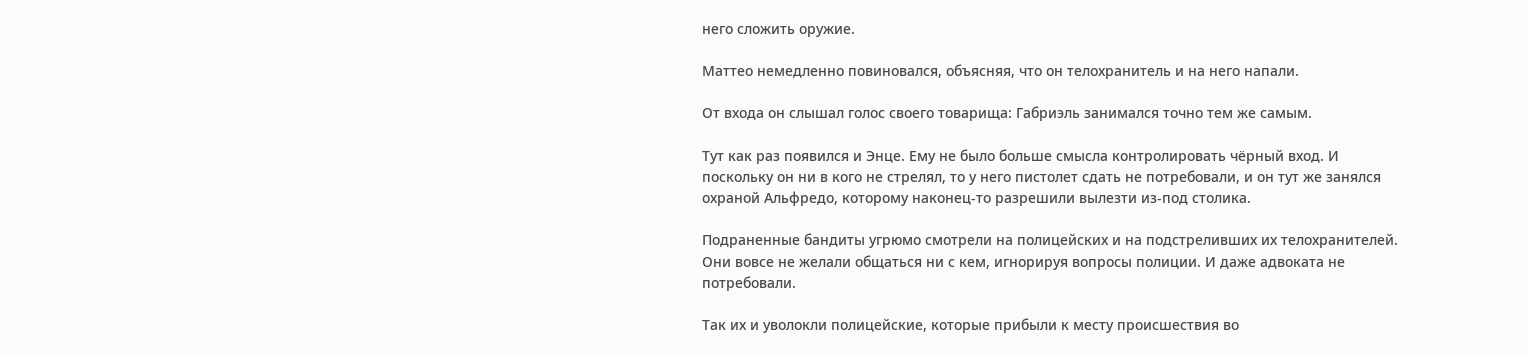него сложить оружие.

Маттео немедленно повиновался, объясняя, что он телохранитель и на него напали.

От входа он слышал голос своего товарища: Габриэль занимался точно тем же самым.

Тут как раз появился и Энце. Ему не было больше смысла контролировать чёрный вход. И поскольку он ни в кого не стрелял, то у него пистолет сдать не потребовали, и он тут же занялся охраной Альфредо, которому наконец‑то разрешили вылезти из‑под столика.

Подраненные бандиты угрюмо смотрели на полицейских и на подстреливших их телохранителей. Они вовсе не желали общаться ни с кем, игнорируя вопросы полиции. И даже адвоката не потребовали.

Так их и уволокли полицейские, которые прибыли к месту происшествия во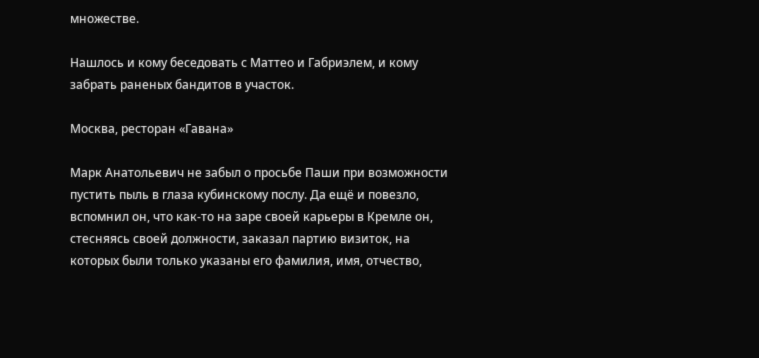множестве.

Нашлось и кому беседовать с Маттео и Габриэлем, и кому забрать раненых бандитов в участок.

Москва, ресторан «Гавана»

Марк Анатольевич не забыл о просьбе Паши при возможности пустить пыль в глаза кубинскому послу. Да ещё и повезло, вспомнил он, что как‑то на заре своей карьеры в Кремле он, стесняясь своей должности, заказал партию визиток, на которых были только указаны его фамилия, имя, отчество,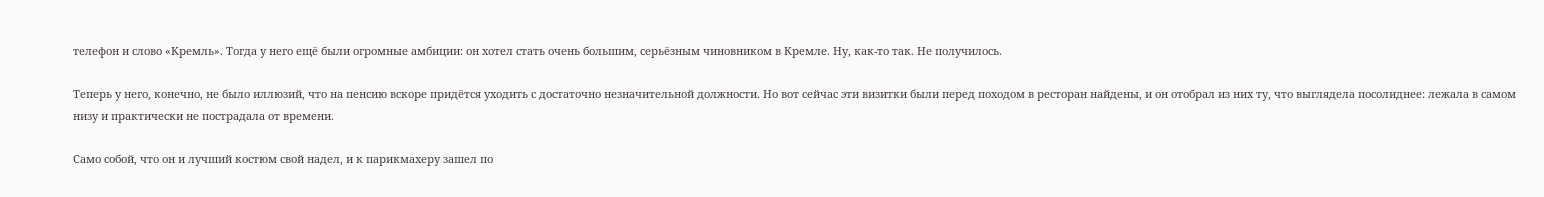телефон и слово «Кремль». Тогда у него ещё были огромные амбиции: он хотел стать очень большим, серьёзным чиновником в Кремле. Ну, как‑то так. Не получилось.

Теперь у него, конечно, не было иллюзий, что на пенсию вскоре придётся уходить с достаточно незначительной должности. Но вот сейчас эти визитки были перед походом в ресторан найдены, и он отобрал из них ту, что выглядела посолиднее: лежала в самом низу и практически не пострадала от времени.

Само собой, что он и лучший костюм свой надел, и к парикмахеру зашел по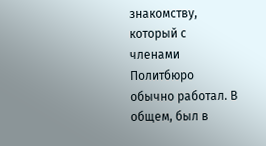знакомству, который с членами Политбюро обычно работал. В общем, был в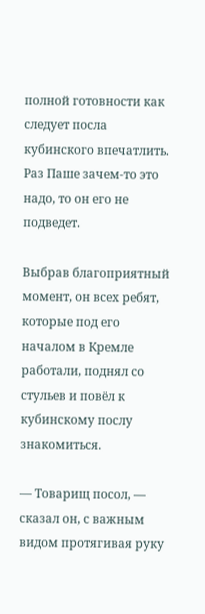полной готовности как следует посла кубинского впечатлить. Раз Паше зачем-то это надо, то он его не подведет.

Выбрав благоприятный момент, он всех ребят, которые под его началом в Кремле работали, поднял со стульев и повёл к кубинскому послу знакомиться.

— Товарищ посол, — сказал он, с важным видом протягивая руку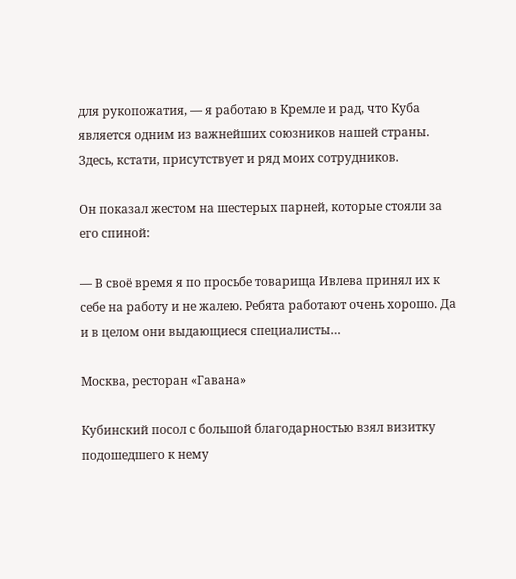для рукопожатия, — я работаю в Кремле и рад, что Куба является одним из важнейших союзников нашей страны. Здесь, кстати, присутствует и ряд моих сотрудников.

Он показал жестом на шестерых парней, которые стояли за его спиной:

— В своё время я по просьбе товарища Ивлева принял их к себе на работу и не жалею. Ребята работают очень хорошо. Да и в целом они выдающиеся специалисты…

Москва, ресторан «Гавана»

Кубинский посол с большой благодарностью взял визитку подошедшего к нему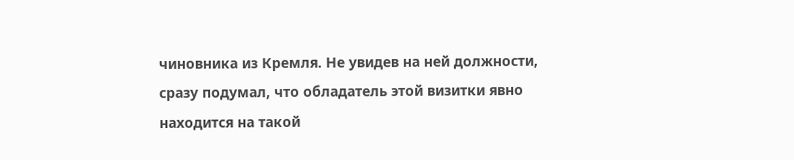чиновника из Кремля. Не увидев на ней должности, сразу подумал, что обладатель этой визитки явно находится на такой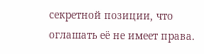секретной позиции, что оглашать её не имеет права.